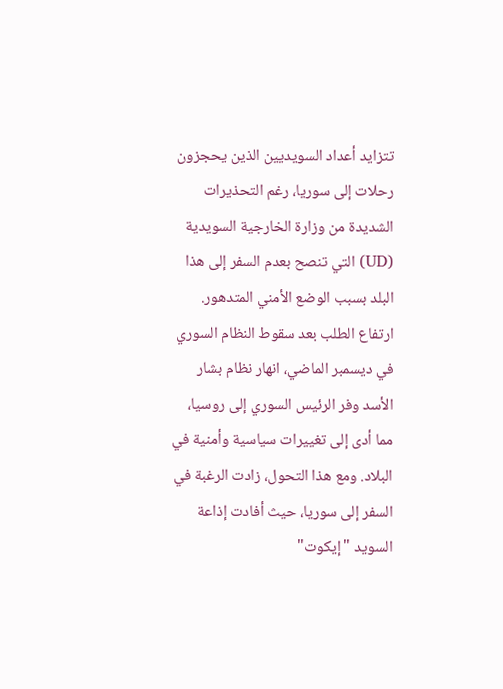تتزايد أعداد السويديين الذين يحجزون رحلات إلى سوريا، رغم التحذيرات الشديدة من وزارة الخارجية السويدية (UD) التي تنصح بعدم السفر إلى هذا البلد بسبب الوضع الأمني المتدهور.
ارتفاع الطلب بعد سقوط النظام السوري
في ديسمبر الماضي، انهار نظام بشار الأسد وفر الرئيس السوري إلى روسيا، مما أدى إلى تغييرات سياسية وأمنية في البلاد. ومع هذا التحول، زادت الرغبة في السفر إلى سوريا، حيث أفادت إذاعة السويد "إيكوت"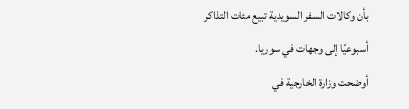بأن وكالات السفر السويدية تبيع مئات التذاكر أسبوعيًا إلى وجهات في سوريا.
أوضحت وزارة الخارجية في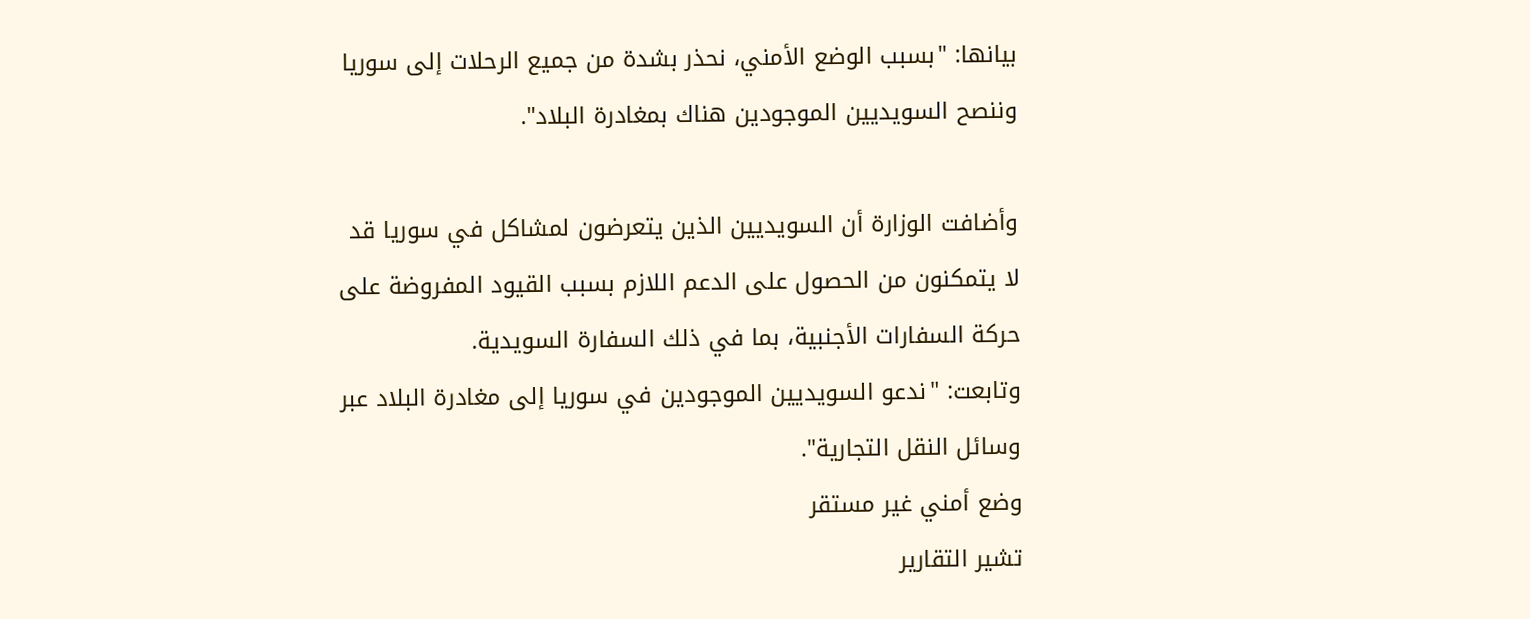بيانها: "بسبب الوضع الأمني، نحذر بشدة من جميع الرحلات إلى سوريا وننصح السويديين الموجودين هناك بمغادرة البلاد".

وأضافت الوزارة أن السويديين الذين يتعرضون لمشاكل في سوريا قد لا يتمكنون من الحصول على الدعم اللازم بسبب القيود المفروضة على حركة السفارات الأجنبية، بما في ذلك السفارة السويدية.
وتابعت: "ندعو السويديين الموجودين في سوريا إلى مغادرة البلاد عبر وسائل النقل التجارية".
وضع أمني غير مستقر
تشير التقارير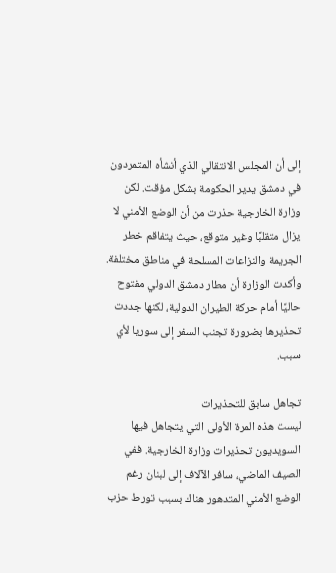إلى أن المجلس الانتقالي الذي أنشأه المتمردون في دمشق يدير الحكومة بشكل مؤقت. لكن وزارة الخارجية حذرت من أن الوضع الأمني لا يزال متقلبًا وغير متوقع، حيث يتفاقم خطر الجريمة والنزاعات المسلحة في مناطق مختلفة.
وأكدت الوزارة أن مطار دمشق الدولي مفتوح حاليًا أمام حركة الطيران الدولية، لكنها جددت تحذيرها بضرورة تجنب السفر إلى سوريا لأي سبب.

تجاهل سابق للتحذيرات
ليست هذه المرة الأولى التي يتجاهل فيها السويديون تحذيرات وزارة الخارجية. ففي الصيف الماضي، سافر الآلاف إلى لبنان رغم الوضع الأمني المتدهور هناك بسبب تورط حزب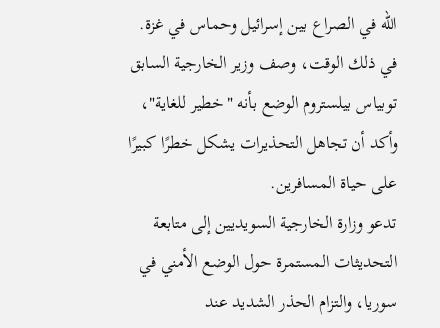الله في الصراع بين إسرائيل وحماس في غزة.
في ذلك الوقت، وصف وزير الخارجية السابق توبياس بيلستروم الوضع بأنه "خطير للغاية"، وأكد أن تجاهل التحذيرات يشكل خطرًا كبيرًا على حياة المسافرين.
تدعو وزارة الخارجية السويديين إلى متابعة التحديثات المستمرة حول الوضع الأمني في سوريا، والتزام الحذر الشديد عند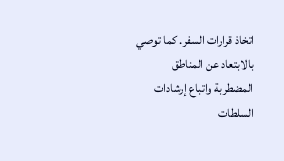اتخاذ قرارات السفر. كما توصي بالابتعاد عن المناطق المضطربة واتباع إرشادات السلطات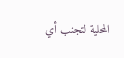المحلية لتجنب أي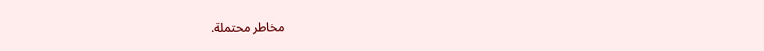مخاطر محتملة.